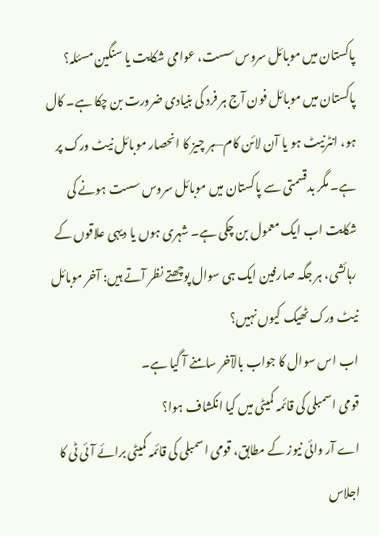پاکستان میں موبائل سروس سست، عوامی شکایت یا سنگین مسئلہ؟
پاکستان میں موبائل فون آج ہر فرد کی بنیادی ضرورت بن چکا ہے۔ کال ہو، انٹرنیٹ ہو یا آن لائن کام—ہر چیز کا انحصار موبائل نیٹ ورک پر ہے۔ مگر بدقسمتی سے پاکستان میں موبائل سروس سست ہونے کی شکایت اب ایک معمول بن چکی ہے۔ شہری ہوں یا دیہی علاقوں کے رہائشی، ہر جگہ صارفین ایک ہی سوال پوچھتے نظر آتے ہیں: آخر موبائل نیٹ ورک ٹھیک کیوں نہیں؟
اب اس سوال کا جواب بالآخر سامنے آ گیا ہے۔
قومی اسمبلی کی قائمہ کمیٹی میں کیا انکشاف ہوا؟
اے آر وائی نیوز کے مطابق، قومی اسمبلی کی قائمہ کمیٹی برائے آئی ٹی کا اجلاس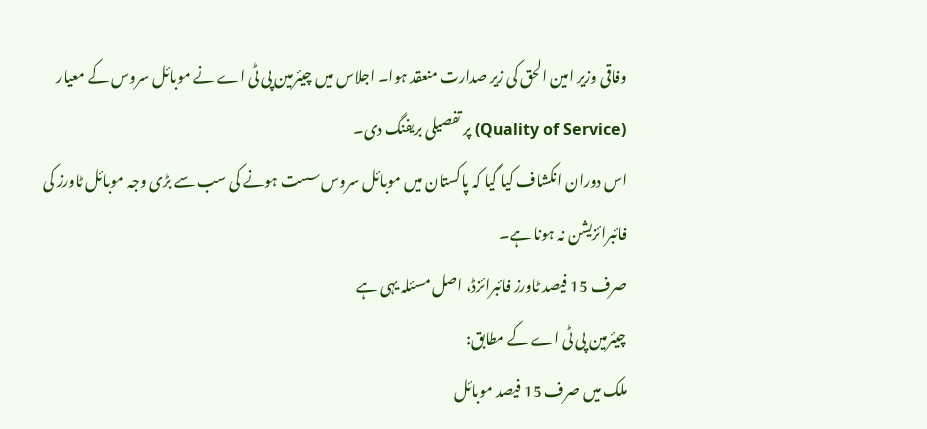وفاقی وزیر امین الحق کی زیر صدارت منعقد ہوا۔ اجلاس میں چیئرمین پی ٹی اے نے موبائل سروس کے معیار (Quality of Service) پر تفصیلی بریفنگ دی۔
اس دوران انکشاف کیا گیا کہ پاکستان میں موبائل سروس سست ہونے کی سب سے بڑی وجہ موبائل ٹاورز کی فائبرائزیشن نہ ہونا ہے۔
صرف 15 فیصد ٹاورز فائبرائزڈ، اصل مسئلہ یہی ہے
چیئرمین پی ٹی اے کے مطابق:
ملک میں صرف 15 فیصد موبائل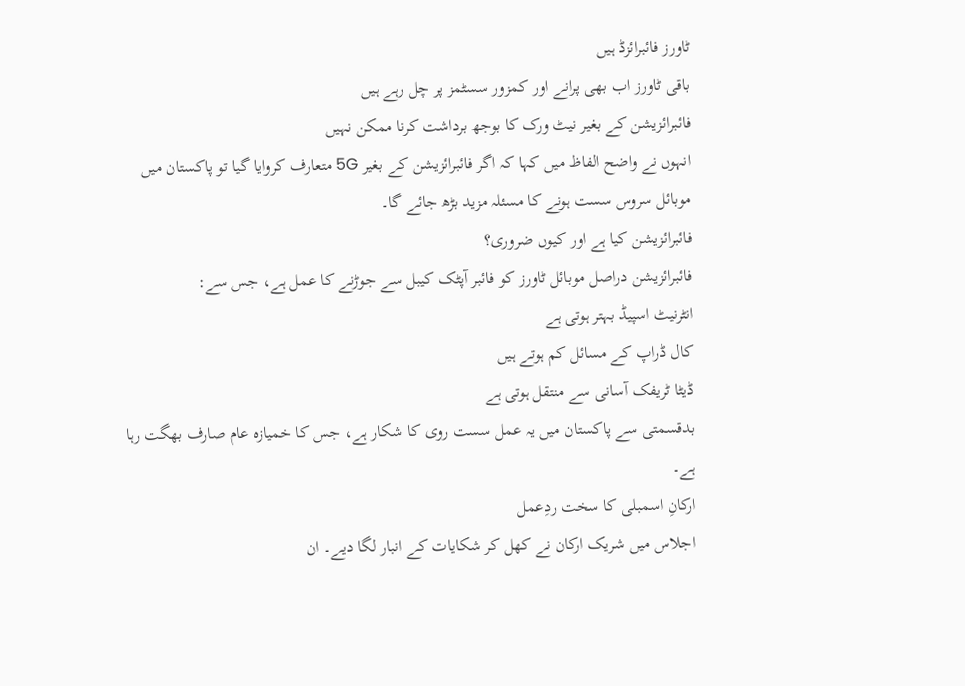ٹاورز فائبرائزڈ ہیں
باقی ٹاورز اب بھی پرانے اور کمزور سسٹمز پر چل رہے ہیں
فائبرائزیشن کے بغیر نیٹ ورک کا بوجھ برداشت کرنا ممکن نہیں
انہوں نے واضح الفاظ میں کہا کہ اگر فائبرائزیشن کے بغیر 5G متعارف کروایا گیا تو پاکستان میں موبائل سروس سست ہونے کا مسئلہ مزید بڑھ جائے گا۔
فائبرائزیشن کیا ہے اور کیوں ضروری؟
فائبرائزیشن دراصل موبائل ٹاورز کو فائبر آپٹک کیبل سے جوڑنے کا عمل ہے، جس سے:
انٹرنیٹ اسپیڈ بہتر ہوتی ہے
کال ڈراپ کے مسائل کم ہوتے ہیں
ڈیٹا ٹریفک آسانی سے منتقل ہوتی ہے
بدقسمتی سے پاکستان میں یہ عمل سست روی کا شکار ہے، جس کا خمیازہ عام صارف بھگت رہا ہے۔
ارکانِ اسمبلی کا سخت ردِعمل
اجلاس میں شریک ارکان نے کھل کر شکایات کے انبار لگا دیے۔ ان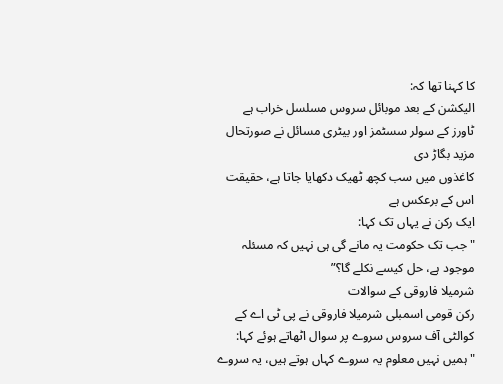کا کہنا تھا کہ:
الیکشن کے بعد موبائل سروس مسلسل خراب ہے
ٹاورز کے سولر سسٹمز اور بیٹری مسائل نے صورتحال مزید بگاڑ دی
کاغذوں میں سب کچھ ٹھیک دکھایا جاتا ہے، حقیقت اس کے برعکس ہے
ایک رکن نے یہاں تک کہا:
"جب تک حکومت یہ مانے گی ہی نہیں کہ مسئلہ موجود ہے، حل کیسے نکلے گا؟”
شرمیلا فاروقی کے سوالات
رکن قومی اسمبلی شرمیلا فاروقی نے پی ٹی اے کے کوالٹی آف سروس سروے پر سوال اٹھاتے ہوئے کہا:
"ہمیں نہیں معلوم یہ سروے کہاں ہوتے ہیں، یہ سروے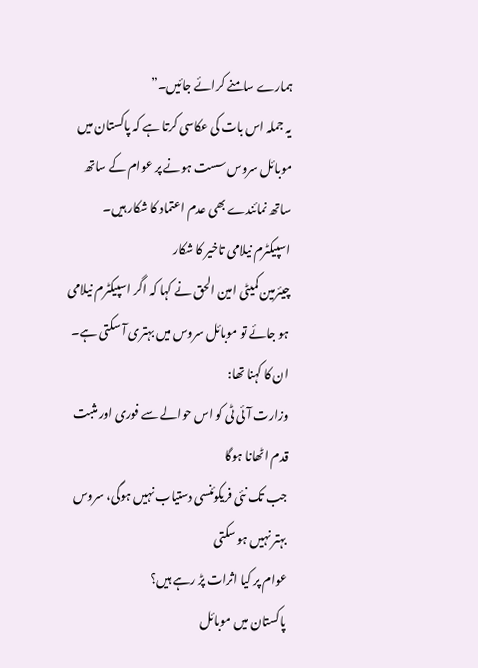ہمارے سامنے کرائے جائیں۔”
یہ جملہ اس بات کی عکاسی کرتا ہے کہ پاکستان میں موبائل سروس سست ہونے پر عوام کے ساتھ ساتھ نمائندے بھی عدم اعتماد کا شکار ہیں۔
اسپیکٹرم نیلامی تاخیر کا شکار
چیئرمین کمیٹی امین الحق نے کہا کہ اگر اسپیکٹرم نیلامی ہو جائے تو موبائل سروس میں بہتری آ سکتی ہے۔ ان کا کہنا تھا:
وزارت آئی ٹی کو اس حوالے سے فوری اور مثبت قدم اٹھانا ہوگا
جب تک نئی فریکوئنسی دستیاب نہیں ہوگی، سروس بہتر نہیں ہو سکتی
عوام پر کیا اثرات پڑ رہے ہیں؟
پاکستان میں موبائل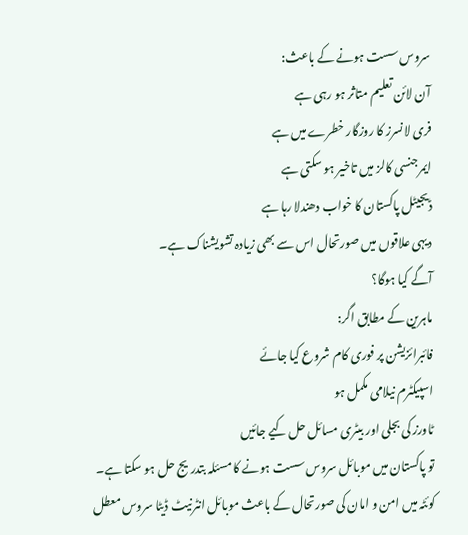سروس سست ہونے کے باعث:
آن لائن تعلیم متاثر ہو رہی ہے
فری لانسرز کا روزگار خطرے میں ہے
ایمرجنسی کالز میں تاخیر ہو سکتی ہے
ڈیجیٹل پاکستان کا خواب دھندلا رہا ہے
دیہی علاقوں میں صورتحال اس سے بھی زیادہ تشویشناک ہے۔
آگے کیا ہوگا؟
ماہرین کے مطابق اگر:
فائبرائزیشن پر فوری کام شروع کیا جائے
اسپیکٹرم نیلامی مکمل ہو
ٹاورز کی بجلی اور بیٹری مسائل حل کیے جائیں
تو پاکستان میں موبائل سروس سست ہونے کا مسئلہ بتدریج حل ہو سکتا ہے۔
کوئٹہ میں امن و امان کی صورتحال کے باعث موبائل انٹرنیٹ ڈیٹا سروس معطل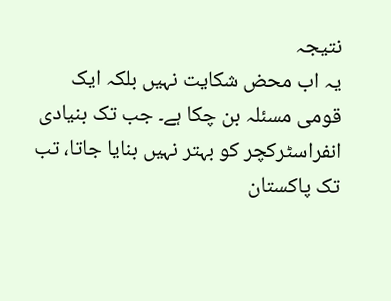نتیجہ
یہ اب محض شکایت نہیں بلکہ ایک قومی مسئلہ بن چکا ہے۔ جب تک بنیادی انفراسٹرکچر کو بہتر نہیں بنایا جاتا، تب تک پاکستان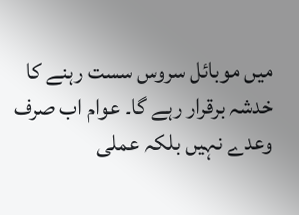میں موبائل سروس سست رہنے کا خدشہ برقرار رہے گا۔ عوام اب صرف وعدے نہیں بلکہ عملی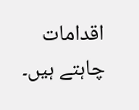اقدامات چاہتے ہیں۔